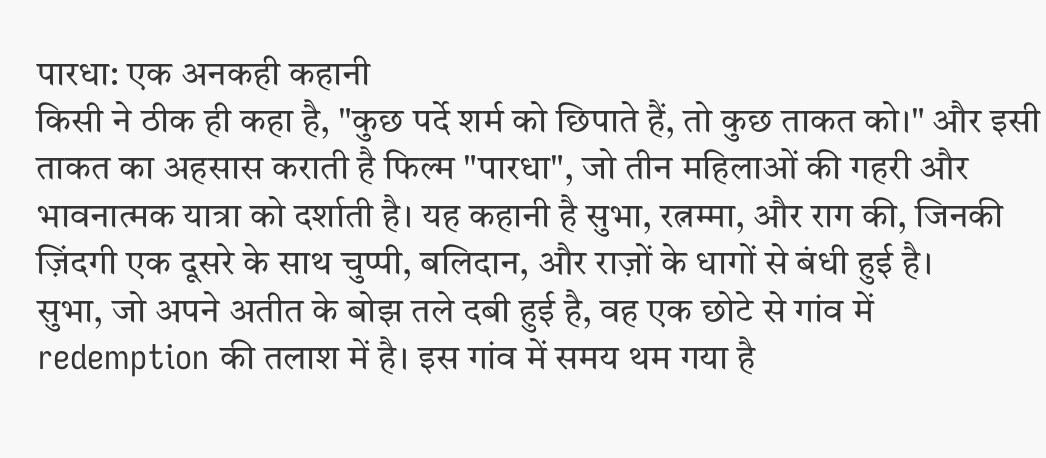पारधा: एक अनकही कहानी
किसी ने ठीक ही कहा है, "कुछ पर्दे शर्म को छिपाते हैं, तो कुछ ताकत को।" और इसी ताकत का अहसास कराती है फिल्म "पारधा", जो तीन महिलाओं की गहरी और भावनात्मक यात्रा को दर्शाती है। यह कहानी है सुभा, रत्नम्मा, और राग की, जिनकी ज़िंदगी एक दूसरे के साथ चुप्पी, बलिदान, और राज़ों के धागों से बंधी हुई है।
सुभा, जो अपने अतीत के बोझ तले दबी हुई है, वह एक छोटे से गांव में redemption की तलाश में है। इस गांव में समय थम गया है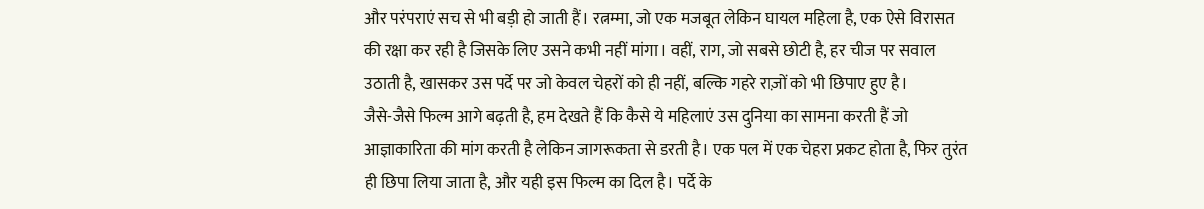और परंपराएं सच से भी बड़ी हो जाती हैं। रत्नम्मा, जो एक मजबूत लेकिन घायल महिला है, एक ऐसे विरासत की रक्षा कर रही है जिसके लिए उसने कभी नहीं मांगा। वहीं, राग, जो सबसे छोटी है, हर चीज पर सवाल उठाती है, खासकर उस पर्दे पर जो केवल चेहरों को ही नहीं, बल्कि गहरे राज़ों को भी छिपाए हुए है।
जैसे-जैसे फिल्म आगे बढ़ती है, हम देखते हैं कि कैसे ये महिलाएं उस दुनिया का सामना करती हैं जो आज्ञाकारिता की मांग करती है लेकिन जागरूकता से डरती है। एक पल में एक चेहरा प्रकट होता है, फिर तुरंत ही छिपा लिया जाता है, और यही इस फिल्म का दिल है। पर्दे के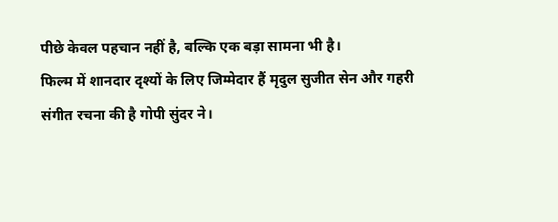पीछे केवल पहचान नहीं है, बल्कि एक बड़ा सामना भी है।
फिल्म में शानदार दृश्यों के लिए जिम्मेदार हैं मृदुल सुजीत सेन और गहरी संगीत रचना की है गोपी सुंदर ने।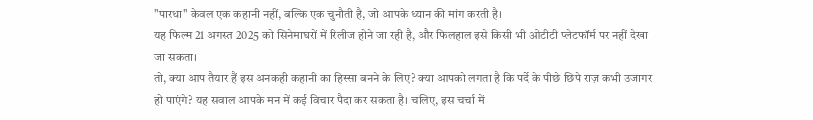"पारधा" केवल एक कहानी नहीं, बल्कि एक चुनौती है, जो आपके ध्यान की मांग करती है।
यह फिल्म 21 अगस्त 2025 को सिनेमाघरों में रिलीज होने जा रही है, और फिलहाल इसे किसी भी ओटीटी प्लेटफॉर्म पर नहीं देखा जा सकता।
तो, क्या आप तैयार हैं इस अनकही कहानी का हिस्सा बनने के लिए? क्या आपको लगता है कि पर्दे के पीछे छिपे राज़ कभी उजागर हो पाएंगे? यह सवाल आपके मन में कई विचार पैदा कर सकता है। चलिए, इस चर्चा में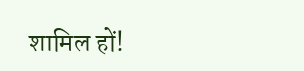शामिल हों!